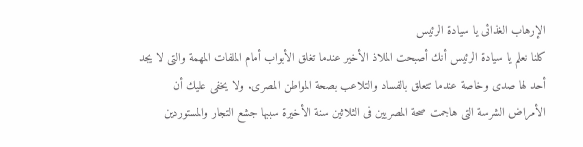الإرهاب الغذائى يا سيادة الرئيس
كلنا نعلم يا سيادة الرئيس أنك أصبحت الملاذ الأخير عندما تغلق الأبواب أمام الملفات المهمة والتى لا يجد أحد لها صدى وخاصة عندما تتعلق بالفساد والتلاعب بصحة المواطن المصرى. ولا يخفى عليك أن الأمراض الشرسة التى هاجمت صحة المصريين فى الثلاثين سنة الأخيرة سببها جشع التجار والمستوردين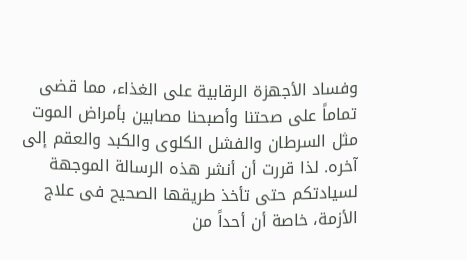وفساد الأجهزة الرقابية على الغذاء، مما قضى تماماً على صحتنا وأصبحنا مصابين بأمراض الموت مثل السرطان والفشل الكلوى والكبد والعقم إلى آخره. لذا قررت أن أنشر هذه الرسالة الموجهة لسيادتكم حتى تأخذ طريقها الصحيح فى علاج الأزمة، خاصة أن أحداً من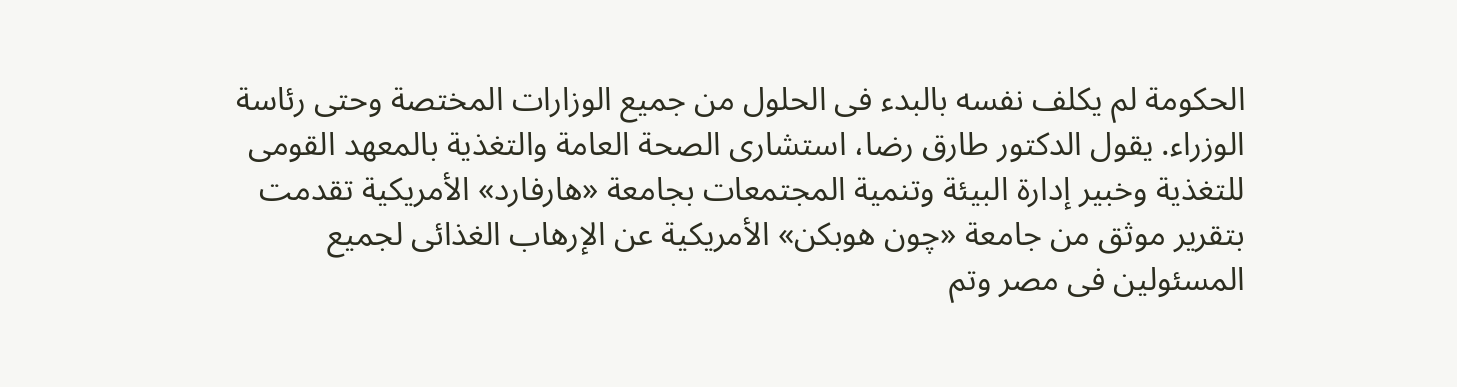الحكومة لم يكلف نفسه بالبدء فى الحلول من جميع الوزارات المختصة وحتى رئاسة الوزراء. يقول الدكتور طارق رضا، استشارى الصحة العامة والتغذية بالمعهد القومى للتغذية وخبير إدارة البيئة وتنمية المجتمعات بجامعة «هارفارد» الأمريكية تقدمت بتقرير موثق من جامعة «چون هوبكن» الأمريكية عن الإرهاب الغذائى لجميع المسئولين فى مصر وتم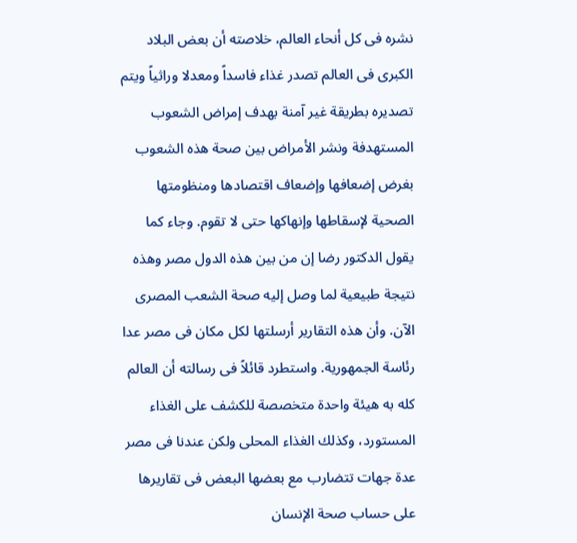نشره فى كل أنحاء العالم، خلاصته أن بعض البلاد الكبرى فى العالم تصدر غذاء فاسداً ومعدلا وراثياً ويتم تصديره بطريقة غير آمنة بهدف إمراض الشعوب المستهدفة ونشر الأمراض بين صحة هذه الشعوب بغرض إضعافها وإضعاف اقتصادها ومنظومتها الصحية لإسقاطها وإنهاكها حتى لا تقوم. وجاء كما يقول الدكتور رضا إن من بين هذه الدول مصر وهذه نتيجة طبيعية لما وصل إليه صحة الشعب المصرى الآن. وأن هذه التقارير أرسلتها لكل مكان فى مصر عدا رئاسة الجمهورية. واستطرد قائلاً فى رسالته أن العالم كله به هيئة واحدة متخصصة للكشف على الغذاء المستورد، وكذلك الغذاء المحلى ولكن عندنا فى مصر عدة جهات تتضارب مع بعضها البعض فى تقاريرها على حساب صحة الإنسان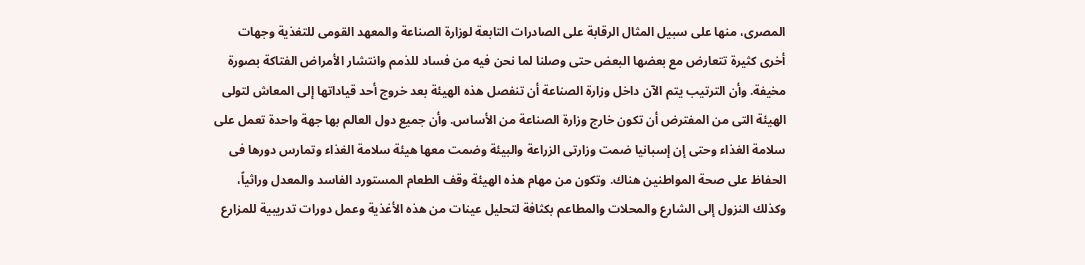المصرى، منها على سبيل المثال الرقابة على الصادرات التابعة لوزارة الصناعة والمعهد القومى للتغذية وجهات أخرى كثيرة تتعارض مع بعضها البعض حتى وصلنا لما نحن فيه من فساد للذمم وانتشار الأمراض الفتاكة بصورة مخيفة. وأن الترتيب يتم الآن داخل وزارة الصناعة أن تنفصل هذه الهيئة بعد خروج أحد قياداتها إلى المعاش لتولى الهيئة التى من المفترض أن تكون خارج وزارة الصناعة من الأساس. وأن جميع دول العالم بها جهة واحدة تعمل على سلامة الغذاء وحتى إن إسبانيا ضمت وزارتى الزراعة والبيئة وضمت معها هيئة سلامة الغذاء وتمارس دورها فى الحفاظ على صحة المواطنين هناك. وتكون من مهام هذه الهيئة وقف الطعام المستورد الفاسد والمعدل وراثياً، وكذلك النزول إلى الشارع والمحلات والمطاعم بكثافة لتحليل عينات من هذه الأغذية وعمل دورات تدريبية للمزارع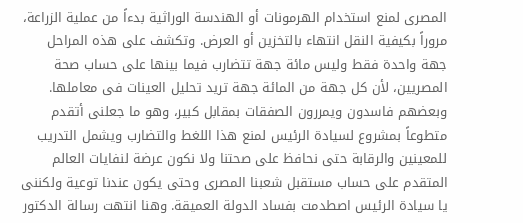المصرى لمنع استخدام الهرمونات أو الهندسة الوراثية بدءاً من عملية الزراعة، مروراً بكيفية النقل انتهاء بالتخزين أو العرض. وتكشف على هذه المراحل جهة واحدة فقط وليس مائة جهة تتضارب فيما بينها على حساب صحة المصريين، لأن كل جهة من المائة جهة تريد تحليل العينات فى معاملها.
وبعضهم فاسدون ويمررون الصفقات بمقابل كبير، وهو ما جعلنى أتقدم متطوعاً بمشروع لسيادة الرئيس لمنع هذا اللغط والتضارب ويشمل التدريب للمعينين والرقابة حتى نحافظ على صحتنا ولا نكون عرضة لنفايات العالم المتقدم على حساب مستقبل شعبنا المصرى وحتى يكون عندنا توعية ولكننى يا سيادة الرئيس اصطدمت بفساد الدولة العميقة. وهنا انتهت رسالة الدكتور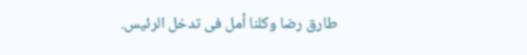طارق رضا وكلنا أمل فى تدخل الرئيس.